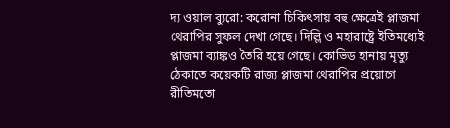দ্য ওয়াল ব্যুরো: করোনা চিকিৎসায় বহু ক্ষেত্রেই প্লাজমা থেরাপির সুফল দেখা গেছে। দিল্লি ও মহারাষ্ট্রে ইতিমধ্যেই প্লাজমা ব্যাঙ্কও তৈরি হয়ে গেছে। কোভিড হানায় মৃত্যু ঠেকাতে কয়েকটি রাজ্য প্লাজমা থেরাপির প্রয়োগে রীতিমতো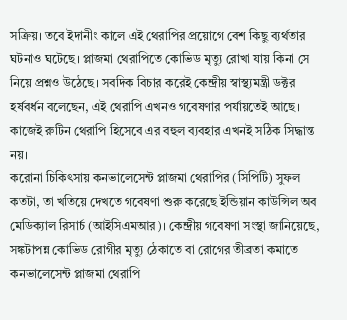সক্রিয়। তবে ইদানীং কালে এই থেরাপির প্রয়োগে বেশ কিছু ব্যর্থতার ঘটনাও ঘটেছে। প্লাজমা থেরাপিতে কোভিড মৃত্যু রোখা যায় কিনা সে নিয়ে প্রশ্নও উঠেছে। সবদিক বিচার করেই কেন্দ্রীয় স্বাস্থ্যমন্ত্রী ডক্টর হর্ষবর্ধন বলেছেন, এই থেরাপি এখনও গবেষণার পর্যায়তেই আছে। কাজেই রুটিন থেরাপি হিসেবে এর বহুল ব্যবহার এখনই সঠিক সিদ্ধান্ত নয়।
করোনা চিকিৎসায় কনভালেসেন্ট প্লাজমা থেরাপির (সিপিটি) সুফল কতটা, তা খতিয়ে দেখতে গবেষণা শুরু করেছে ইন্ডিয়ান কাউন্সিল অব মেডিক্যাল রিসার্চ (আইসিএমআর)। কেন্দ্রীয় গবেষণা সংস্থা জানিয়েছে, সঙ্কটাপন্ন কোভিড রোগীর মৃত্যু ঠেকাতে বা রোগের তীব্রতা কমাতে কনভালেসেন্ট প্লাজমা থেরাপি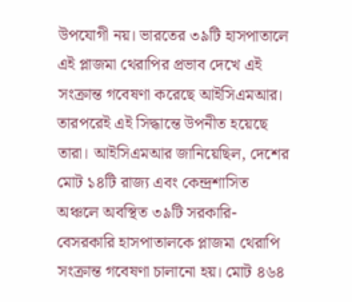উপযোগী নয়। ভারতের ৩৯টি হাসপাতালে এই প্লাজমা থেরাপির প্রভাব দেখে এই সংক্রান্ত গবেষণা করেছে আইসিএমআর। তারপরেই এই সিদ্ধান্তে উপনীত হয়েছে তারা। আইসিএমআর জানিয়েছিল, দেশের মোট ১৪টি রাজ্য এবং কেন্দ্রশাসিত অঞ্চলে অবস্থিত ৩৯টি সরকারি-বেসরকারি হাসপাতালকে প্লাজমা থেরাপি সংক্রান্ত গবেষণা চালানো হয়। মোট ৪৬৪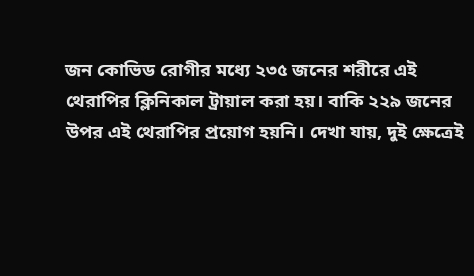জন কোভিড রোগীর মধ্যে ২৩৫ জনের শরীরে এই থেরাপির ক্লিনিকাল ট্রায়াল করা হয়। বাকি ২২৯ জনের উপর এই থেরাপির প্রয়োগ হয়নি। দেখা যায়, দুই ক্ষেত্রেই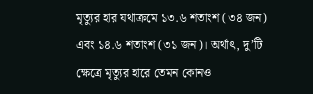মৃত্যুর হার যথাক্রমে ১৩.৬ শতাংশ (৩৪ জন) এবং ১৪.৬ শতাংশ (৩১ জন)। অর্থাৎ, দু’টি ক্ষেত্রে মৃত্যুর হারে তেমন কোনও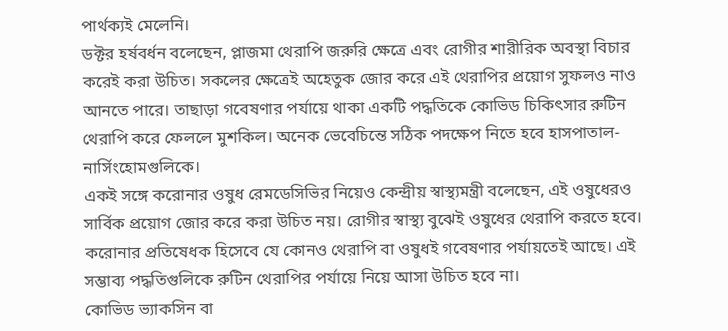পার্থক্যই মেলেনি।
ডক্টর হর্ষবর্ধন বলেছেন, প্লাজমা থেরাপি জরুরি ক্ষেত্রে এবং রোগীর শারীরিক অবস্থা বিচার করেই করা উচিত। সকলের ক্ষেত্রেই অহেতুক জোর করে এই থেরাপির প্রয়োগ সুফলও নাও আনতে পারে। তাছাড়া গবেষণার পর্যায়ে থাকা একটি পদ্ধতিকে কোভিড চিকিৎসার রুটিন থেরাপি করে ফেললে মুশকিল। অনেক ভেবেচিন্তে সঠিক পদক্ষেপ নিতে হবে হাসপাতাল-নার্সিংহোমগুলিকে।
একই সঙ্গে করোনার ওষুধ রেমডেসিভির নিয়েও কেন্দ্রীয় স্বাস্থ্যমন্ত্রী বলেছেন, এই ওষুধেরও সার্বিক প্রয়োগ জোর করে করা উচিত নয়। রোগীর স্বাস্থ্য বুঝেই ওষুধের থেরাপি করতে হবে। করোনার প্রতিষেধক হিসেবে যে কোনও থেরাপি বা ওষুধই গবেষণার পর্যায়তেই আছে। এই সম্ভাব্য পদ্ধতিগুলিকে রুটিন থেরাপির পর্যায়ে নিয়ে আসা উচিত হবে না।
কোভিড ভ্যাকসিন বা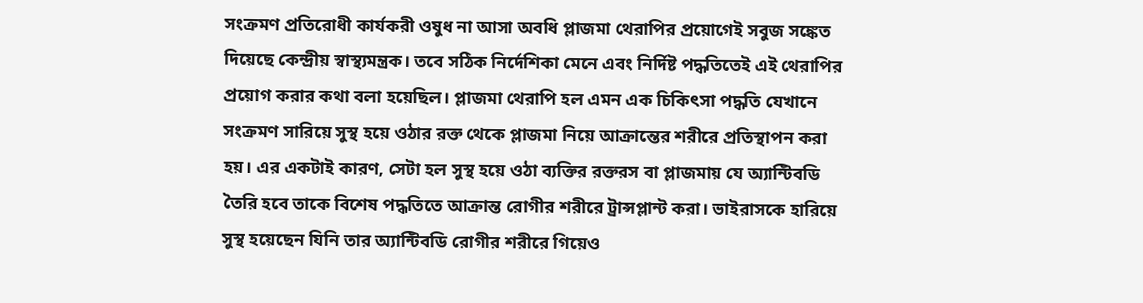সংক্রমণ প্রতিরোধী কার্যকরী ওষুধ না আসা অবধি প্লাজমা থেরাপির প্রয়োগেই সবুজ সঙ্কেত দিয়েছে কেন্দ্রীয় স্বাস্থ্যমন্ত্রক। তবে সঠিক নির্দেশিকা মেনে এবং নির্দিষ্ট পদ্ধতিতেই এই থেরাপির প্রয়োগ করার কথা বলা হয়েছিল। প্লাজমা থেরাপি হল এমন এক চিকিৎসা পদ্ধতি যেখানে সংক্রমণ সারিয়ে সুস্থ হয়ে ওঠার রক্ত থেকে প্লাজমা নিয়ে আক্রান্তের শরীরে প্রতিস্থাপন করা হয়। এর একটাই কারণ, সেটা হল সুস্থ হয়ে ওঠা ব্যক্তির রক্তরস বা প্লাজমায় যে অ্যান্টিবডি তৈরি হবে তাকে বিশেষ পদ্ধতিতে আক্রান্ত রোগীর শরীরে ট্রান্সপ্লান্ট করা। ভাইরাসকে হারিয়ে সুস্থ হয়েছেন যিনি তার অ্যান্টিবডি রোগীর শরীরে গিয়েও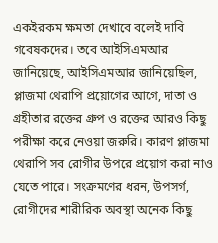একইরকম ক্ষমতা দেখাবে বলেই দাবি গবেষকদের। তবে আইসিএমআর জানিয়েছে, আইসিএমআর জানিয়েছিল, প্লাজমা থেরাপি প্রয়োগের আগে, দাতা ও গ্রহীতার রক্তের গ্রুপ ও রক্তের আরও কিছু পরীক্ষা করে নেওয়া জরুরি। কারণ প্লাজমা থেরাপি সব রোগীর উপরে প্রয়োগ করা নাও যেতে পারে। সংক্রমণের ধরন, উপসর্গ, রোগীদের শারীরিক অবস্থা অনেক কিছু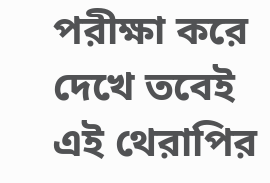পরীক্ষা করে দেখে তবেই এই থেরাপির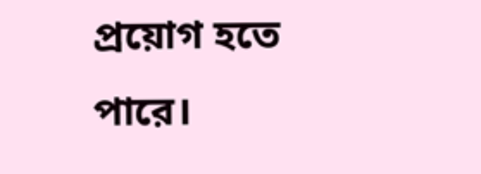প্রয়োগ হতে পারে।